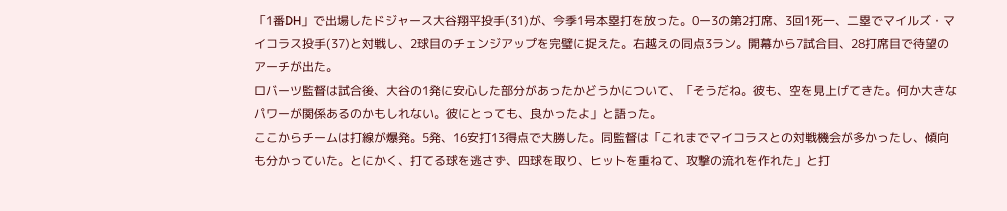「1番DH」で出場したドジャース大谷翔平投手(31)が、今季1号本塁打を放った。0ー3の第2打席、3回1死一、二塁でマイルズ・マイコラス投手(37)と対戦し、2球目のチェンジアップを完璧に捉えた。右越えの同点3ラン。開幕から7試合目、28打席目で待望のアーチが出た。
ロバーツ監督は試合後、大谷の1発に安心した部分があったかどうかについて、「そうだね。彼も、空を見上げてきた。何か大きなパワーが関係あるのかもしれない。彼にとっても、良かったよ」と語った。
ここからチームは打線が爆発。5発、16安打13得点で大勝した。同監督は「これまでマイコラスとの対戦機会が多かったし、傾向も分かっていた。とにかく、打てる球を逃さず、四球を取り、ヒットを重ねて、攻撃の流れを作れた」と打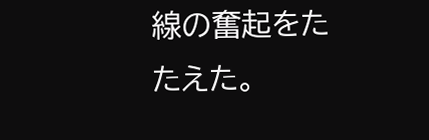線の奮起をたたえた。